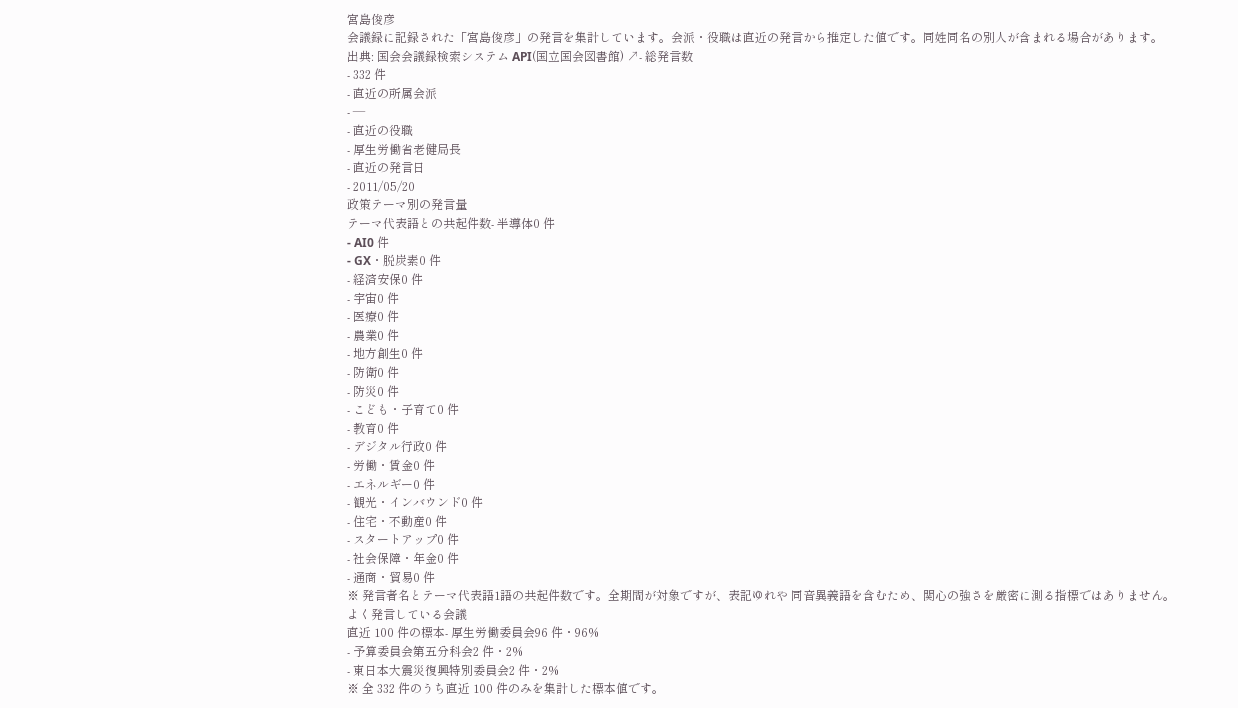宮島俊彦
会議録に記録された「宮島俊彦」の発言を集計しています。会派・役職は直近の発言から推定した値です。同姓同名の別人が含まれる場合があります。
出典: 国会会議録検索システム API(国立国会図書館) ↗- 総発言数
- 332 件
- 直近の所属会派
- —
- 直近の役職
- 厚生労働省老健局長
- 直近の発言日
- 2011/05/20
政策テーマ別の発言量
テーマ代表語との共起件数- 半導体0 件
- AI0 件
- GX・脱炭素0 件
- 経済安保0 件
- 宇宙0 件
- 医療0 件
- 農業0 件
- 地方創生0 件
- 防衛0 件
- 防災0 件
- こども・子育て0 件
- 教育0 件
- デジタル行政0 件
- 労働・賃金0 件
- エネルギー0 件
- 観光・インバウンド0 件
- 住宅・不動産0 件
- スタートアップ0 件
- 社会保障・年金0 件
- 通商・貿易0 件
※ 発言者名とテーマ代表語1語の共起件数です。全期間が対象ですが、表記ゆれや 同音異義語を含むため、関心の強さを厳密に測る指標ではありません。
よく発言している会議
直近 100 件の標本- 厚生労働委員会96 件・96%
- 予算委員会第五分科会2 件・2%
- 東日本大震災復興特別委員会2 件・2%
※ 全 332 件のうち直近 100 件のみを集計した標本値です。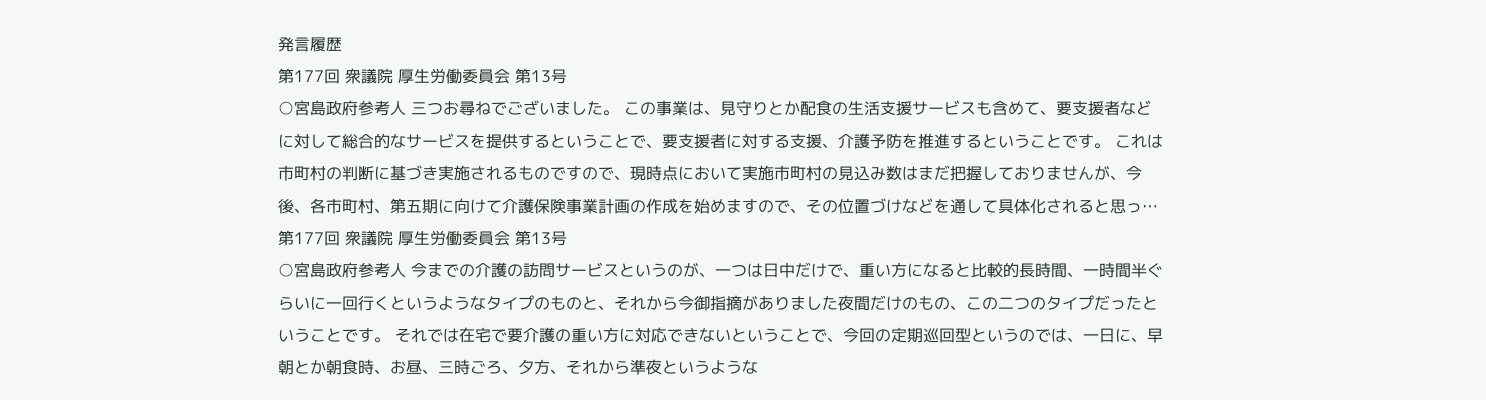発言履歴
第177回 衆議院 厚生労働委員会 第13号
○宮島政府参考人 三つお尋ねでございました。 この事業は、見守りとか配食の生活支援サービスも含めて、要支援者などに対して総合的なサービスを提供するということで、要支援者に対する支援、介護予防を推進するということです。 これは市町村の判断に基づき実施されるものですので、現時点において実施市町村の見込み数はまだ把握しておりませんが、今後、各市町村、第五期に向けて介護保険事業計画の作成を始めますので、その位置づけなどを通して具体化されると思っ…
第177回 衆議院 厚生労働委員会 第13号
○宮島政府参考人 今までの介護の訪問サービスというのが、一つは日中だけで、重い方になると比較的長時間、一時間半ぐらいに一回行くというようなタイプのものと、それから今御指摘がありました夜間だけのもの、この二つのタイプだったということです。 それでは在宅で要介護の重い方に対応できないということで、今回の定期巡回型というのでは、一日に、早朝とか朝食時、お昼、三時ごろ、夕方、それから準夜というような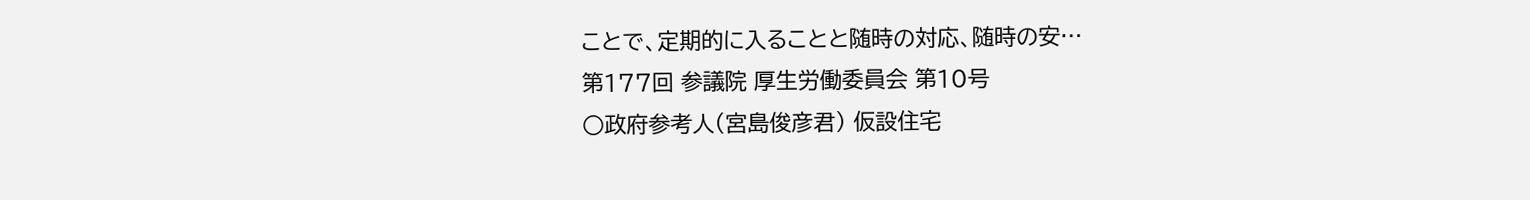ことで、定期的に入ることと随時の対応、随時の安…
第177回 参議院 厚生労働委員会 第10号
○政府参考人(宮島俊彦君) 仮設住宅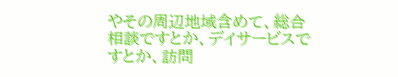やその周辺地域含めて、総合相談ですとか、デイサービスですとか、訪問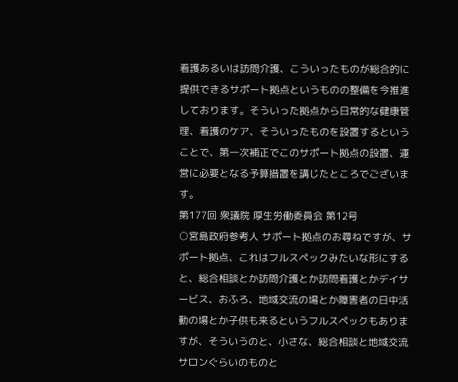看護あるいは訪問介護、こういったものが総合的に提供できるサポート拠点というものの整備を今推進しております。そういった拠点から日常的な健康管理、看護のケア、そういったものを設置するということで、第一次補正でこのサポート拠点の設置、運営に必要となる予算措置を講じたところでございます。
第177回 衆議院 厚生労働委員会 第12号
○宮島政府参考人 サポート拠点のお尋ねですが、サポート拠点、これはフルスペックみたいな形にすると、総合相談とか訪問介護とか訪問看護とかデイサービス、おふろ、地域交流の場とか障害者の日中活動の場とか子供も来るというフルスペックもありますが、そういうのと、小さな、総合相談と地域交流サロンぐらいのものと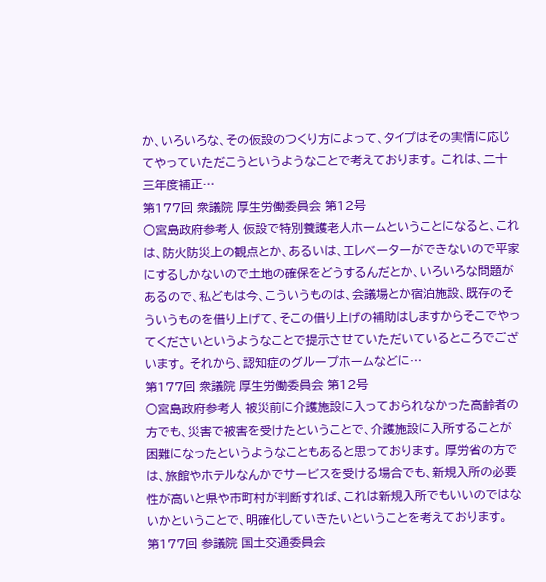か、いろいろな、その仮設のつくり方によって、タイプはその実情に応じてやっていただこうというようなことで考えております。 これは、二十三年度補正…
第177回 衆議院 厚生労働委員会 第12号
○宮島政府参考人 仮設で特別養護老人ホームということになると、これは、防火防災上の観点とか、あるいは、エレベーターができないので平家にするしかないので土地の確保をどうするんだとか、いろいろな問題があるので、私どもは今、こういうものは、会議場とか宿泊施設、既存のそういうものを借り上げて、そこの借り上げの補助はしますからそこでやってくださいというようなことで提示させていただいているところでございます。 それから、認知症のグループホームなどに…
第177回 衆議院 厚生労働委員会 第12号
○宮島政府参考人 被災前に介護施設に入っておられなかった高齢者の方でも、災害で被害を受けたということで、介護施設に入所することが困難になったというようなこともあると思っております。 厚労省の方では、旅館やホテルなんかでサービスを受ける場合でも、新規入所の必要性が高いと県や市町村が判断すれば、これは新規入所でもいいのではないかということで、明確化していきたいということを考えております。
第177回 参議院 国土交通委員会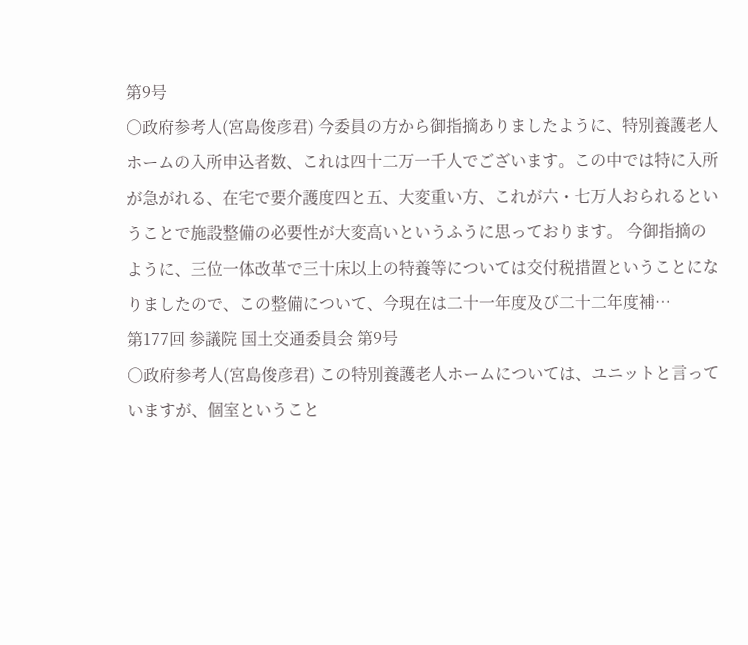第9号
○政府参考人(宮島俊彦君) 今委員の方から御指摘ありましたように、特別養護老人ホームの入所申込者数、これは四十二万一千人でございます。この中では特に入所が急がれる、在宅で要介護度四と五、大変重い方、これが六・七万人おられるということで施設整備の必要性が大変高いというふうに思っております。 今御指摘のように、三位一体改革で三十床以上の特養等については交付税措置ということになりましたので、この整備について、今現在は二十一年度及び二十二年度補…
第177回 参議院 国土交通委員会 第9号
○政府参考人(宮島俊彦君) この特別養護老人ホームについては、ユニットと言っていますが、個室ということ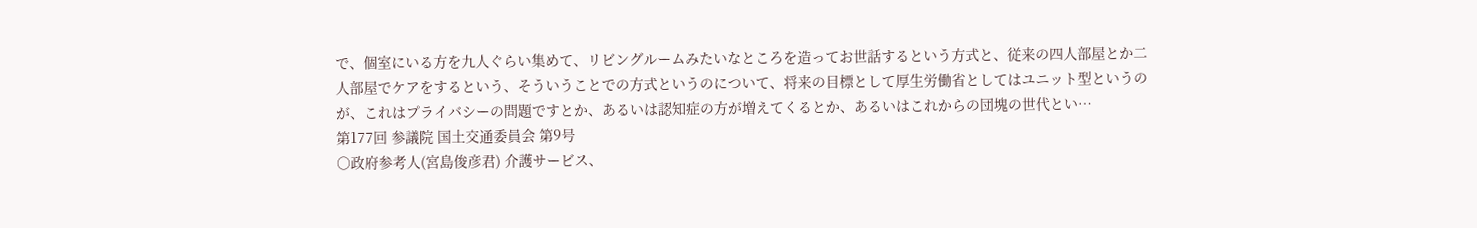で、個室にいる方を九人ぐらい集めて、リビングルームみたいなところを造ってお世話するという方式と、従来の四人部屋とか二人部屋でケアをするという、そういうことでの方式というのについて、将来の目標として厚生労働省としてはユニット型というのが、これはプライバシーの問題ですとか、あるいは認知症の方が増えてくるとか、あるいはこれからの団塊の世代とい…
第177回 参議院 国土交通委員会 第9号
○政府参考人(宮島俊彦君) 介護サービス、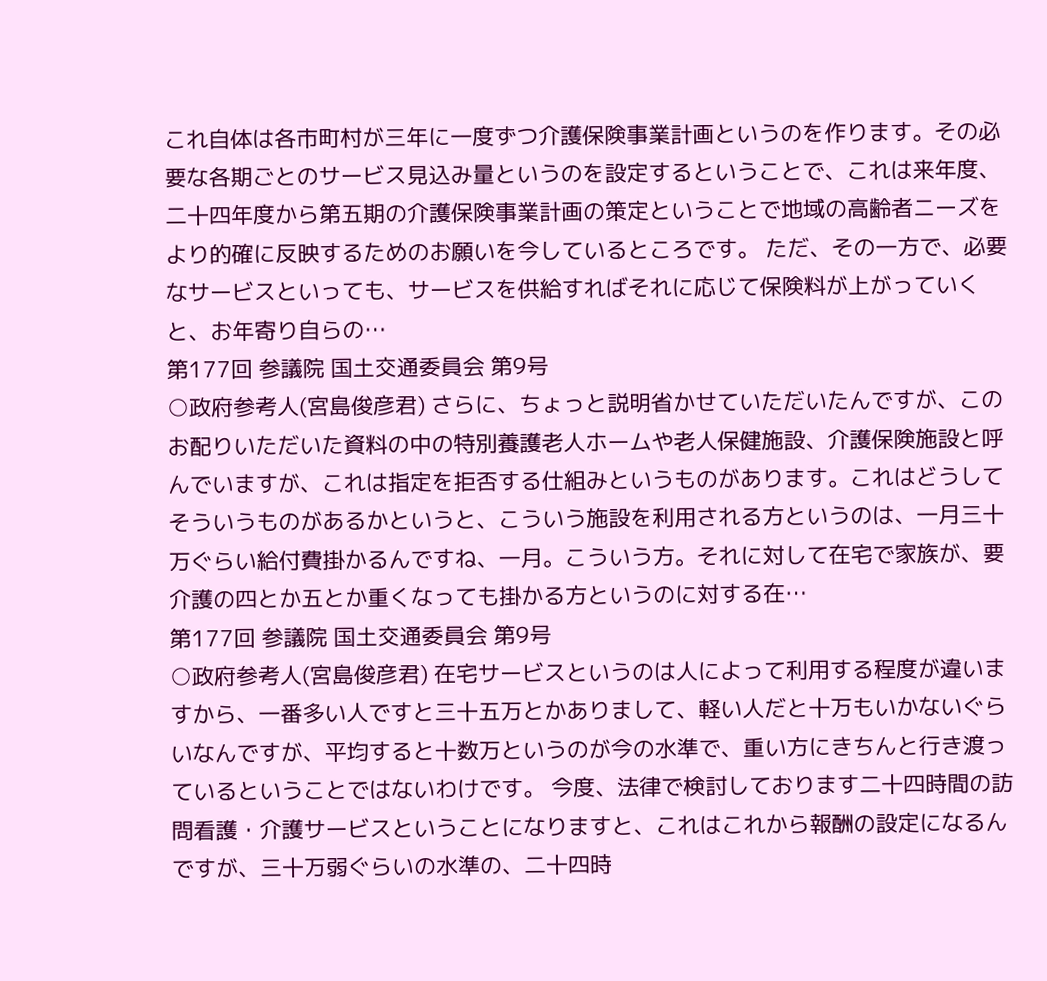これ自体は各市町村が三年に一度ずつ介護保険事業計画というのを作ります。その必要な各期ごとのサービス見込み量というのを設定するということで、これは来年度、二十四年度から第五期の介護保険事業計画の策定ということで地域の高齢者ニーズをより的確に反映するためのお願いを今しているところです。 ただ、その一方で、必要なサービスといっても、サービスを供給すればそれに応じて保険料が上がっていくと、お年寄り自らの…
第177回 参議院 国土交通委員会 第9号
○政府参考人(宮島俊彦君) さらに、ちょっと説明省かせていただいたんですが、このお配りいただいた資料の中の特別養護老人ホームや老人保健施設、介護保険施設と呼んでいますが、これは指定を拒否する仕組みというものがあります。これはどうしてそういうものがあるかというと、こういう施設を利用される方というのは、一月三十万ぐらい給付費掛かるんですね、一月。こういう方。それに対して在宅で家族が、要介護の四とか五とか重くなっても掛かる方というのに対する在…
第177回 参議院 国土交通委員会 第9号
○政府参考人(宮島俊彦君) 在宅サービスというのは人によって利用する程度が違いますから、一番多い人ですと三十五万とかありまして、軽い人だと十万もいかないぐらいなんですが、平均すると十数万というのが今の水準で、重い方にきちんと行き渡っているということではないわけです。 今度、法律で検討しております二十四時間の訪問看護・介護サービスということになりますと、これはこれから報酬の設定になるんですが、三十万弱ぐらいの水準の、二十四時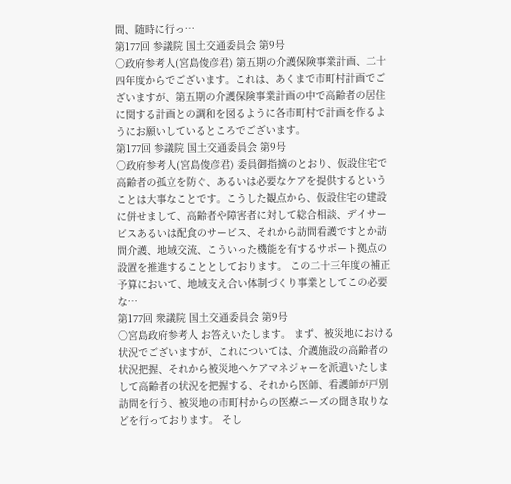間、随時に行っ…
第177回 参議院 国土交通委員会 第9号
○政府参考人(宮島俊彦君) 第五期の介護保険事業計画、二十四年度からでございます。これは、あくまで市町村計画でございますが、第五期の介護保険事業計画の中で高齢者の居住に関する計画との調和を図るように各市町村で計画を作るようにお願いしているところでございます。
第177回 参議院 国土交通委員会 第9号
○政府参考人(宮島俊彦君) 委員御指摘のとおり、仮設住宅で高齢者の孤立を防ぐ、あるいは必要なケアを提供するということは大事なことです。こうした観点から、仮設住宅の建設に併せまして、高齢者や障害者に対して総合相談、デイサービスあるいは配食のサービス、それから訪問看護ですとか訪問介護、地域交流、こういった機能を有するサポート拠点の設置を推進することとしております。 この二十三年度の補正予算において、地域支え合い体制づくり事業としてこの必要な…
第177回 衆議院 国土交通委員会 第9号
○宮島政府参考人 お答えいたします。 まず、被災地における状況でございますが、これについては、介護施設の高齢者の状況把握、それから被災地へケアマネジャーを派遣いたしまして高齢者の状況を把握する、それから医師、看護師が戸別訪問を行う、被災地の市町村からの医療ニーズの聞き取りなどを行っております。 そし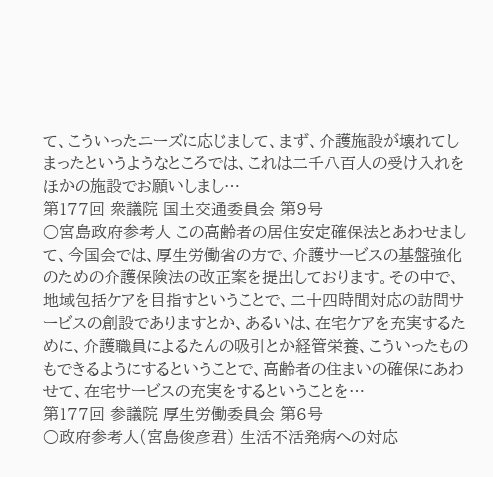て、こういったニーズに応じまして、まず、介護施設が壊れてしまったというようなところでは、これは二千八百人の受け入れをほかの施設でお願いしまし…
第177回 衆議院 国土交通委員会 第9号
○宮島政府参考人 この高齢者の居住安定確保法とあわせまして、今国会では、厚生労働省の方で、介護サービスの基盤強化のための介護保険法の改正案を提出しております。その中で、地域包括ケアを目指すということで、二十四時間対応の訪問サービスの創設でありますとか、あるいは、在宅ケアを充実するために、介護職員によるたんの吸引とか経管栄養、こういったものもできるようにするということで、高齢者の住まいの確保にあわせて、在宅サービスの充実をするということを…
第177回 参議院 厚生労働委員会 第6号
○政府参考人(宮島俊彦君) 生活不活発病への対応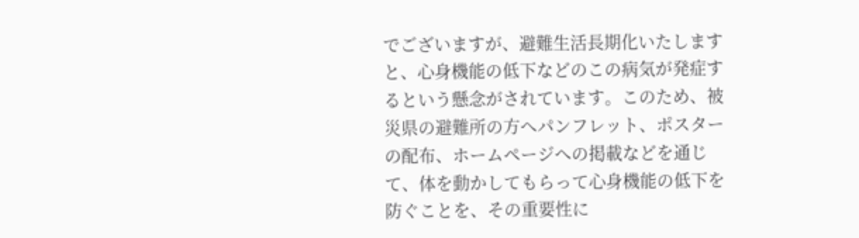でございますが、避難生活長期化いたしますと、心身機能の低下などのこの病気が発症するという懸念がされています。このため、被災県の避難所の方へパンフレット、ポスターの配布、ホームページへの掲載などを通じて、体を動かしてもらって心身機能の低下を防ぐことを、その重要性に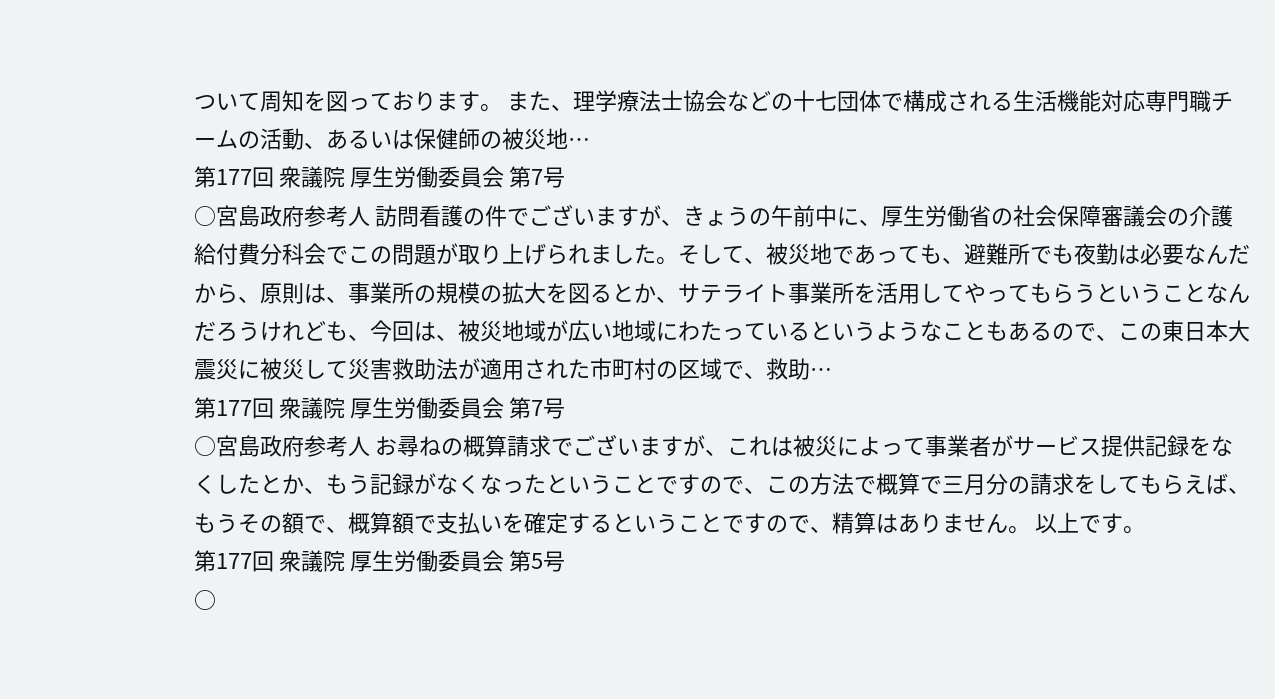ついて周知を図っております。 また、理学療法士協会などの十七団体で構成される生活機能対応専門職チームの活動、あるいは保健師の被災地…
第177回 衆議院 厚生労働委員会 第7号
○宮島政府参考人 訪問看護の件でございますが、きょうの午前中に、厚生労働省の社会保障審議会の介護給付費分科会でこの問題が取り上げられました。そして、被災地であっても、避難所でも夜勤は必要なんだから、原則は、事業所の規模の拡大を図るとか、サテライト事業所を活用してやってもらうということなんだろうけれども、今回は、被災地域が広い地域にわたっているというようなこともあるので、この東日本大震災に被災して災害救助法が適用された市町村の区域で、救助…
第177回 衆議院 厚生労働委員会 第7号
○宮島政府参考人 お尋ねの概算請求でございますが、これは被災によって事業者がサービス提供記録をなくしたとか、もう記録がなくなったということですので、この方法で概算で三月分の請求をしてもらえば、もうその額で、概算額で支払いを確定するということですので、精算はありません。 以上です。
第177回 衆議院 厚生労働委員会 第5号
○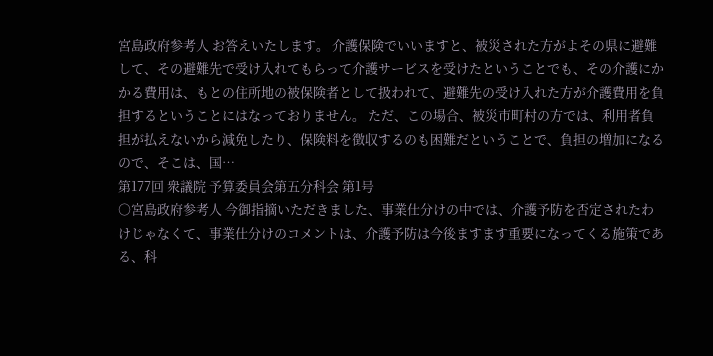宮島政府参考人 お答えいたします。 介護保険でいいますと、被災された方がよその県に避難して、その避難先で受け入れてもらって介護サービスを受けたということでも、その介護にかかる費用は、もとの住所地の被保険者として扱われて、避難先の受け入れた方が介護費用を負担するということにはなっておりません。 ただ、この場合、被災市町村の方では、利用者負担が払えないから減免したり、保険料を徴収するのも困難だということで、負担の増加になるので、そこは、国…
第177回 衆議院 予算委員会第五分科会 第1号
○宮島政府参考人 今御指摘いただきました、事業仕分けの中では、介護予防を否定されたわけじゃなくて、事業仕分けのコメントは、介護予防は今後ますます重要になってくる施策である、科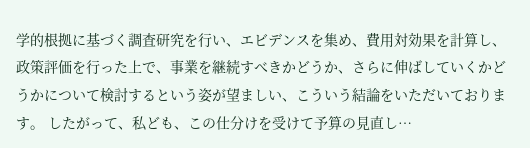学的根拠に基づく調査研究を行い、エビデンスを集め、費用対効果を計算し、政策評価を行った上で、事業を継続すべきかどうか、さらに伸ばしていくかどうかについて検討するという姿が望ましい、こういう結論をいただいております。 したがって、私ども、この仕分けを受けて予算の見直し…